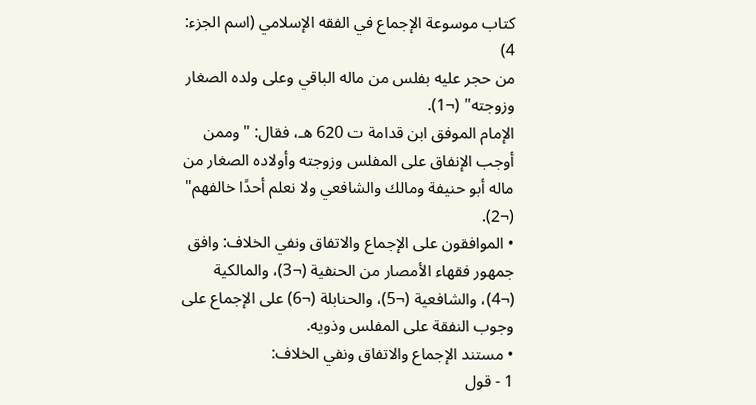كتاب موسوعة الإجماع في الفقه الإسلامي (اسم الجزء: 4)
من حجر عليه بفلس من ماله الباقي وعلى ولده الصغار وزوجته" (¬1).
الإمام الموفق ابن قدامة ت 620 هـ، فقال: "وممن أوجب الإنفاق على المفلس وزوجته وأولاده الصغار من ماله أبو حنيفة ومالك والشافعي ولا نعلم أحدًا خالفهم" (¬2).
• الموافقون على الإجماع والاتفاق ونفي الخلاف: وافق جمهور فقهاء الأمصار من الحنفية (¬3)، والمالكية (¬4)، والشافعية (¬5)، والحنابلة (¬6) على الإجماع على وجوب النفقة على المفلس وذويه.
• مستند الإجماع والاتفاق ونفي الخلاف:
1 - قول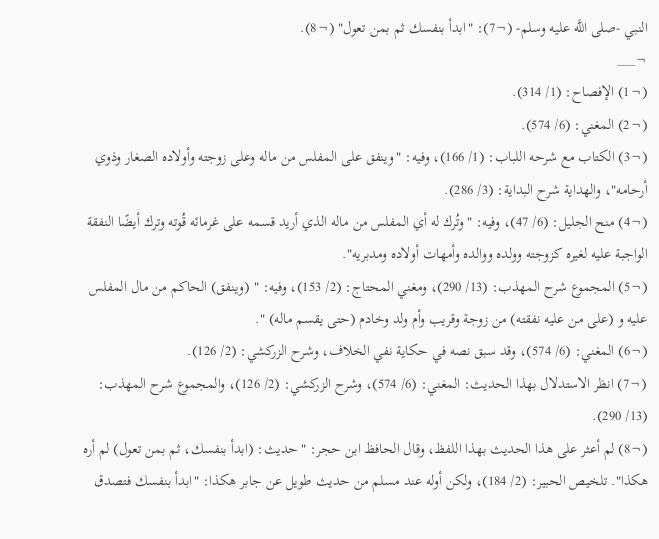النبي -صلى اللَّه عليه وسلم- (¬7): "ابدأ بنفسك ثم بمن تعول" (¬8).
¬___
(¬1) الإفصاح: (1/ 314).
(¬2) المغني: (6/ 574).
(¬3) الكتاب مع شرحه اللباب: (1/ 166)، وفيه: "وينفق على المفلس من ماله وعلى زوجته وأولاده الصغار وذوي أرحامه"، والهداية شرح البداية: (3/ 286).
(¬4) منح الجليل: (6/ 47)، وفيه: "وتُرك له أي المفلس من ماله الذي أريد قسمه على غرمائه قُوته وترك أيضًا النفقة الواجبة عليه لغيره كزوجته وولده ووالده وأمهات أولاده ومدبريه".
(¬5) المجموع شرح المهذب: (13/ 290)، ومغني المحتاج: (2/ 153)، وفيه: " (وينفق) الحاكم من مال المفلس عليه و (على من عليه نفقته) من زوجة وقريب وأم ولد وخادم (حتى يقسم ماله) ".
(¬6) المغني: (6/ 574)، وقد سبق نصه في حكاية نفي الخلاف، وشرح الزركشي: (2/ 126).
(¬7) انظر الاستدلال بهذا الحديث: المغني: (6/ 574)، وشرح الزركشي: (2/ 126)، والمجموع شرح المهذب: (13/ 290).
(¬8) لم أعثر على هذا الحديث بهذا اللفظ، وقال الحافظ ابن حجر: "حديث: (ابدأ بنفسك، ثم بمن تعول) لم أره هكذا". تلخيص الحبير: (2/ 184)، ولكن أوله عند مسلم من حديث طويل عن جابر هكذا: "ابدأ بنفسك فتصدق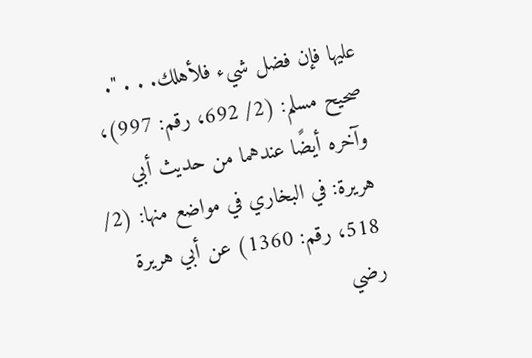عليها فإن فضل شيء فلأهلك. . . ". صحيح مسلم: (2/ 692، رقم: 997)، وآخره أيضًا عندهما من حديث أبي هريرة: في البخاري في مواضع منها: (2/ 518، رقم: 1360) عن أبي هريرة رضي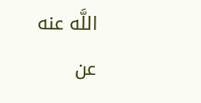اللَّه عنه عن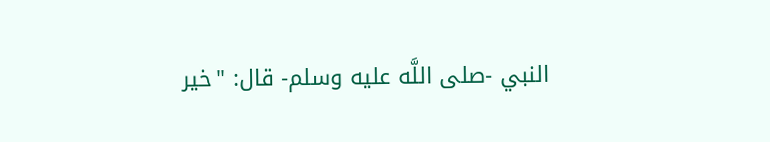النبي -صلى اللَّه عليه وسلم- قال: "خير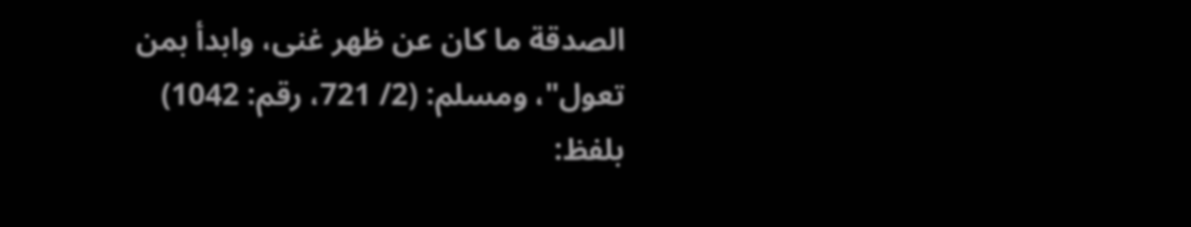الصدقة ما كان عن ظهر غنى، وابدأ بمن تعول"، ومسلم: (2/ 721، رقم: 1042) بلفظ: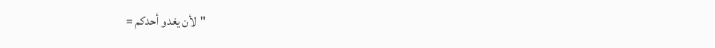"لأن يغدو أحدكم =